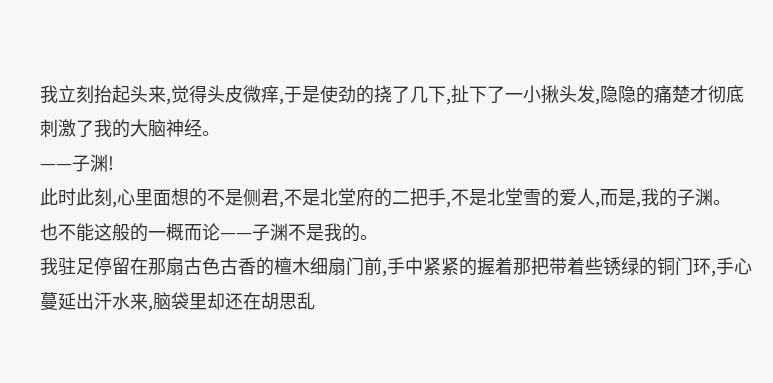我立刻抬起头来,觉得头皮微痒,于是使劲的挠了几下,扯下了一小揪头发,隐隐的痛楚才彻底刺激了我的大脑神经。
——子渊!
此时此刻,心里面想的不是侧君,不是北堂府的二把手,不是北堂雪的爱人,而是,我的子渊。
也不能这般的一概而论——子渊不是我的。
我驻足停留在那扇古色古香的檀木细扇门前,手中紧紧的握着那把带着些锈绿的铜门环,手心蔓延出汗水来,脑袋里却还在胡思乱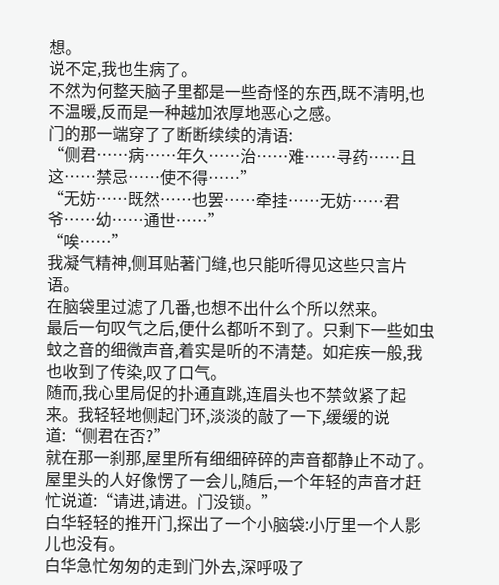想。
说不定,我也生病了。
不然为何整天脑子里都是一些奇怪的东西,既不清明,也不温暖,反而是一种越加浓厚地恶心之感。
门的那一端穿了了断断续续的清语:
“侧君……病……年久……治……难……寻药……且这……禁忌……使不得……”
“无妨……既然……也罢……牵挂……无妨……君爷……幼……通世……”
“唉……”
我凝气精神,侧耳贴著门缝,也只能听得见这些只言片语。
在脑袋里过滤了几番,也想不出什么个所以然来。
最后一句叹气之后,便什么都听不到了。只剩下一些如虫蚊之音的细微声音,着实是听的不清楚。如疟疾一般,我也收到了传染,叹了口气。
随而,我心里局促的扑通直跳,连眉头也不禁敛紧了起来。我轻轻地侧起门环,淡淡的敲了一下,缓缓的说道:“侧君在否?”
就在那一刹那,屋里所有细细碎碎的声音都静止不动了。
屋里头的人好像愣了一会儿,随后,一个年轻的声音才赶忙说道:“请进,请进。门没锁。”
白华轻轻的推开门,探出了一个小脑袋:小厅里一个人影儿也没有。
白华急忙匆匆的走到门外去,深呼吸了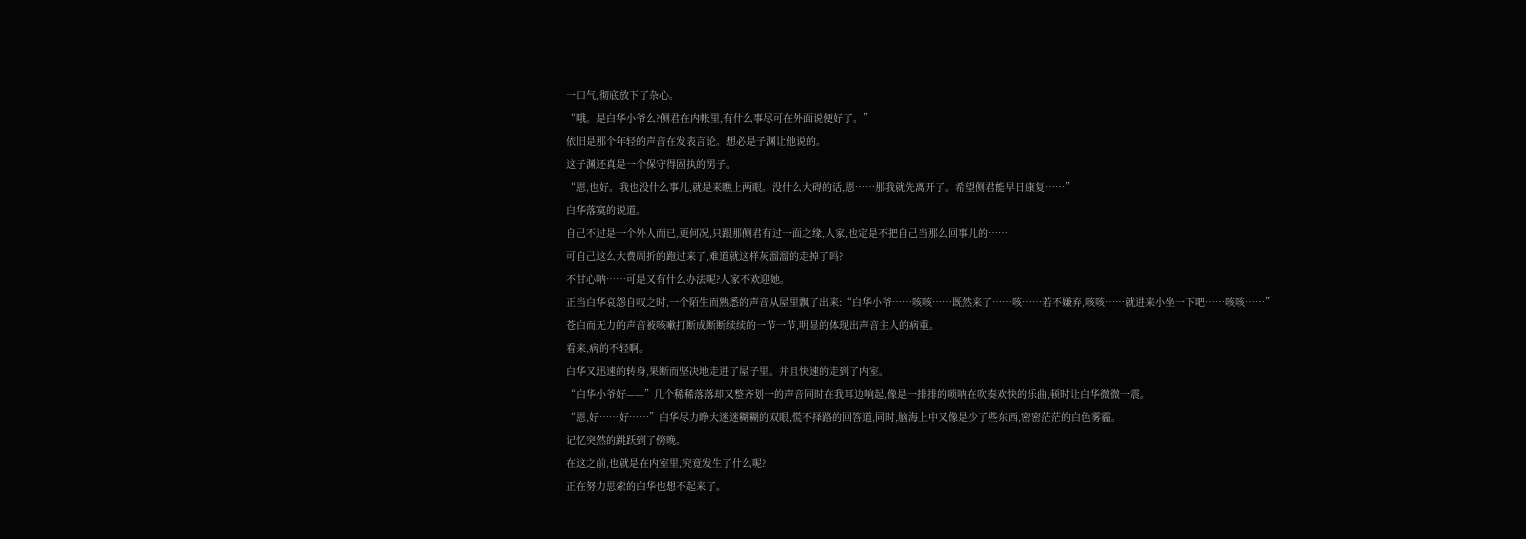一口气,彻底放下了杂心。
“哦。是白华小爷么?侧君在内帐里,有什么事尽可在外面说便好了。”
依旧是那个年轻的声音在发表言论。想必是子渊让他说的。
这子渊还真是一个保守得固执的男子。
“恩,也好。我也没什么事儿,就是来瞧上两眼。没什么大碍的话,恩……那我就先离开了。希望侧君能早日康复……”
白华落寞的说道。
自己不过是一个外人而已,更何况,只跟那侧君有过一面之缘,人家,也定是不把自己当那么回事儿的……
可自己这么大费周折的跑过来了,难道就这样灰溜溜的走掉了吗?
不甘心呐……可是又有什么办法呢?人家不欢迎她。
正当白华哀怨自叹之时,一个陌生而熟悉的声音从屋里飘了出来:“白华小爷……咳咳……既然来了……咳……若不嫌弃,咳咳……就进来小坐一下吧……咳咳……”
苍白而无力的声音被咳嗽打断成断断续续的一节一节,明显的体现出声音主人的病重。
看来,病的不轻啊。
白华又迅速的转身,果断而坚决地走进了屋子里。并且快速的走到了内室。
“白华小爷好——”几个稀稀落落却又整齐划一的声音同时在我耳边响起,像是一排排的唢呐在吹奏欢快的乐曲,顿时让白华微微一震。
“恩,好……好……”白华尽力睁大迷迷糊糊的双眼,慌不择路的回答道,同时,脑海上中又像是少了些东西,密密茫茫的白色雾霾。
记忆突然的跳跃到了傍晚。
在这之前,也就是在内室里,究竟发生了什么呢?
正在努力思索的白华也想不起来了。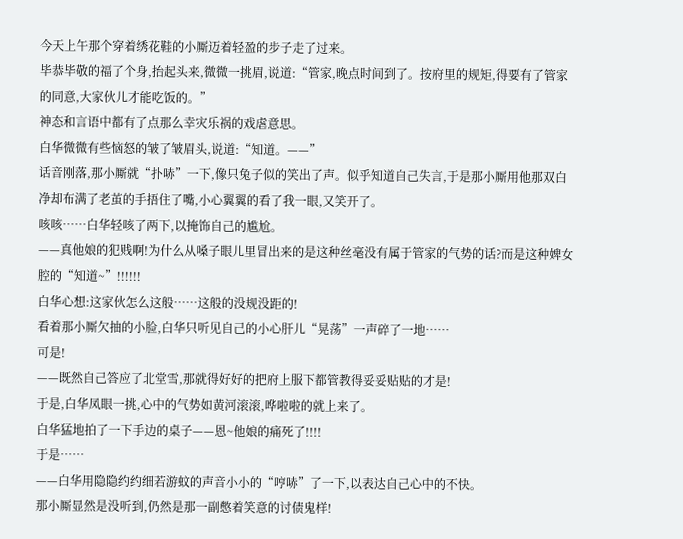今天上午那个穿着绣花鞋的小厮迈着轻盈的步子走了过来。
毕恭毕敬的福了个身,抬起头来,微微一挑眉,说道:“管家,晚点时间到了。按府里的规矩,得要有了管家的同意,大家伙儿才能吃饭的。”
神态和言语中都有了点那么幸灾乐祸的戏虐意思。
白华微微有些恼怒的皱了皱眉头,说道:“知道。——”
话音刚落,那小厮就“扑哧”一下,像只兔子似的笑出了声。似乎知道自己失言,于是那小厮用他那双白净却布满了老茧的手捂住了嘴,小心翼翼的看了我一眼,又笑开了。
咳咳……白华轻咳了两下,以掩饰自己的尴尬。
——真他娘的犯贱啊!为什么从嗓子眼儿里冒出来的是这种丝毫没有属于管家的气势的话?而是这种婢女腔的“知道~”!!!!!!
白华心想:这家伙怎么这般……这般的没规没距的!
看着那小厮欠抽的小脸,白华只听见自己的小心肝儿“晃荡”一声碎了一地……
可是!
——既然自己答应了北堂雪,那就得好好的把府上服下都管教得妥妥贴贴的才是!
于是,白华凤眼一挑,心中的气势如黄河滚滚,哗啦啦的就上来了。
白华猛地拍了一下手边的桌子——恩~他娘的痛死了!!!!
于是……
——白华用隐隐约约细若游蚊的声音小小的“哼哧”了一下,以表达自己心中的不快。
那小厮显然是没听到,仍然是那一副憋着笑意的讨债鬼样!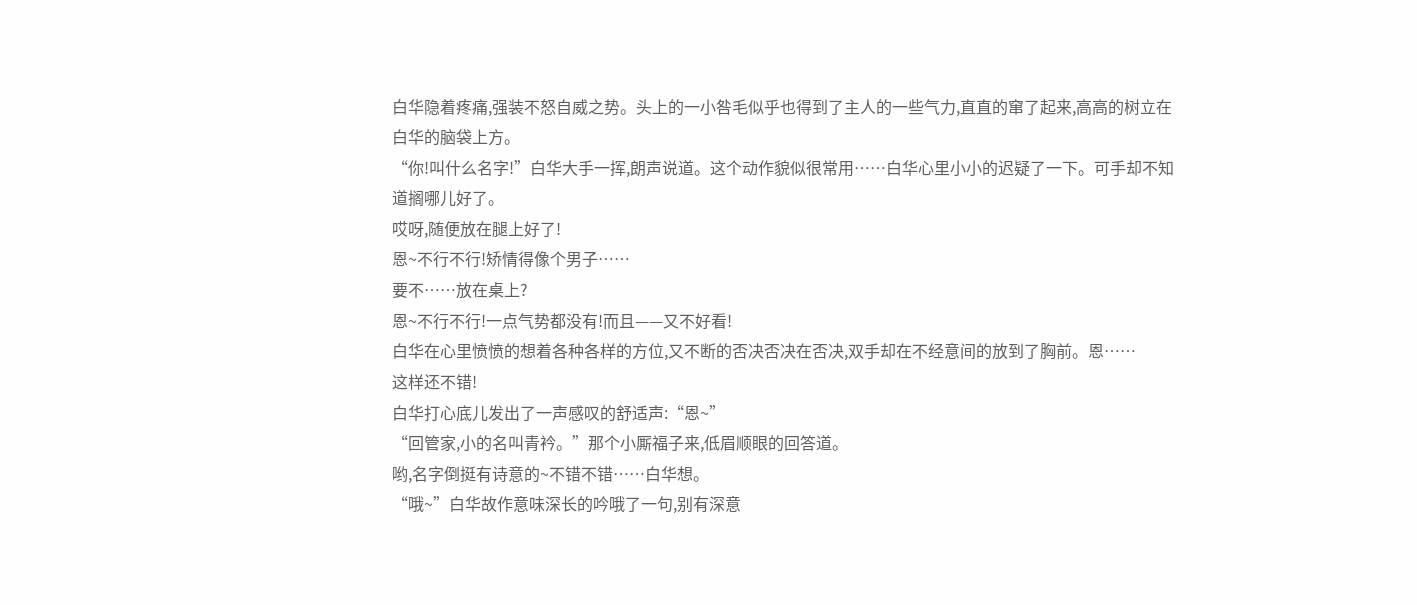白华隐着疼痛,强装不怒自威之势。头上的一小咎毛似乎也得到了主人的一些气力,直直的窜了起来,高高的树立在白华的脑袋上方。
“你!叫什么名字!”白华大手一挥,朗声说道。这个动作貌似很常用……白华心里小小的迟疑了一下。可手却不知道搁哪儿好了。
哎呀,随便放在腿上好了!
恩~不行不行!矫情得像个男子……
要不……放在桌上?
恩~不行不行!一点气势都没有!而且——又不好看!
白华在心里愤愤的想着各种各样的方位,又不断的否决否决在否决,双手却在不经意间的放到了胸前。恩……
这样还不错!
白华打心底儿发出了一声感叹的舒适声:“恩~”
“回管家,小的名叫青衿。”那个小厮福子来,低眉顺眼的回答道。
哟,名字倒挺有诗意的~不错不错……白华想。
“哦~”白华故作意味深长的吟哦了一句,别有深意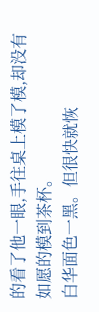的看了他一眼,手往桌上模了模,却没有如愿的模到茶杯。
白华面色一黑。但很快就恢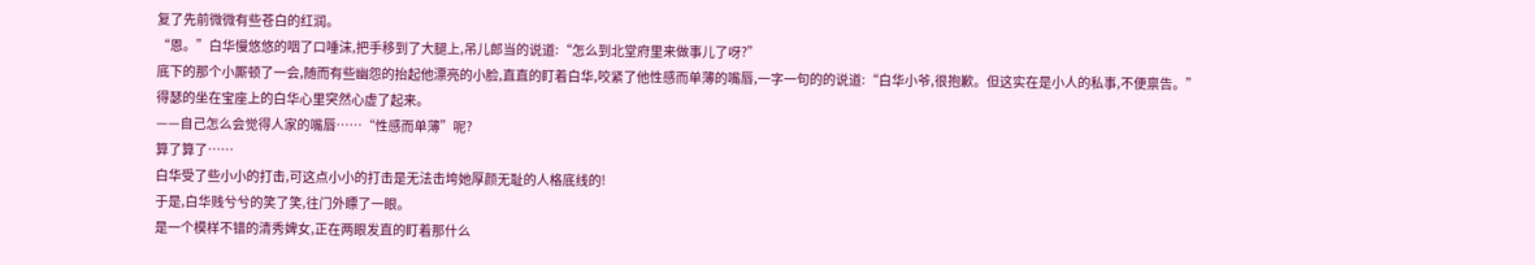复了先前微微有些苍白的红润。
“恩。”白华慢悠悠的咽了口唾沫,把手移到了大腿上,吊儿郎当的说道:“怎么到北堂府里来做事儿了呀?”
底下的那个小厮顿了一会,随而有些幽怨的抬起他漂亮的小脸,直直的盯着白华,咬紧了他性感而单薄的嘴唇,一字一句的的说道:“白华小爷,很抱歉。但这实在是小人的私事,不便禀告。”
得瑟的坐在宝座上的白华心里突然心虚了起来。
——自己怎么会觉得人家的嘴唇……“性感而单薄”呢?
算了算了……
白华受了些小小的打击,可这点小小的打击是无法击垮她厚颜无耻的人格底线的!
于是,白华贱兮兮的笑了笑,往门外瞟了一眼。
是一个模样不错的清秀婢女,正在两眼发直的盯着那什么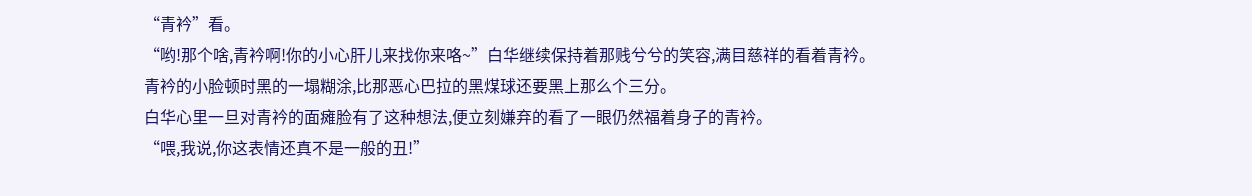“青衿”看。
“哟!那个啥,青衿啊!你的小心肝儿来找你来咯~”白华继续保持着那贱兮兮的笑容,满目慈祥的看着青衿。
青衿的小脸顿时黑的一塌糊涂,比那恶心巴拉的黑煤球还要黑上那么个三分。
白华心里一旦对青衿的面瘫脸有了这种想法,便立刻嫌弃的看了一眼仍然福着身子的青衿。
“喂,我说,你这表情还真不是一般的丑!”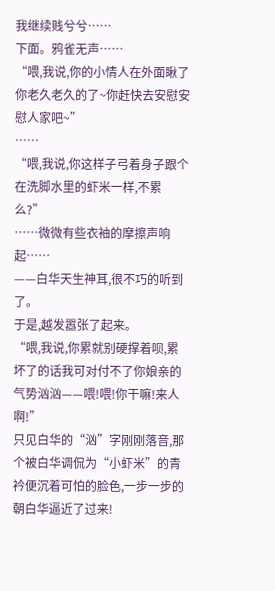我继续贱兮兮……
下面。鸦雀无声……
“喂,我说,你的小情人在外面瞅了你老久老久的了~你赶快去安慰安慰人家吧~”
……
“喂,我说,你这样子弓着身子跟个在洗脚水里的虾米一样,不累么?”
……微微有些衣袖的摩擦声响起……
——白华天生神耳,很不巧的听到了。
于是,越发嚣张了起来。
“喂,我说,你累就别硬撑着呗,累坏了的话我可对付不了你娘亲的气势汹汹——喂!喂!你干嘛!来人啊!”
只见白华的“汹”字刚刚落音,那个被白华调侃为“小虾米”的青衿便沉着可怕的脸色,一步一步的朝白华逼近了过来!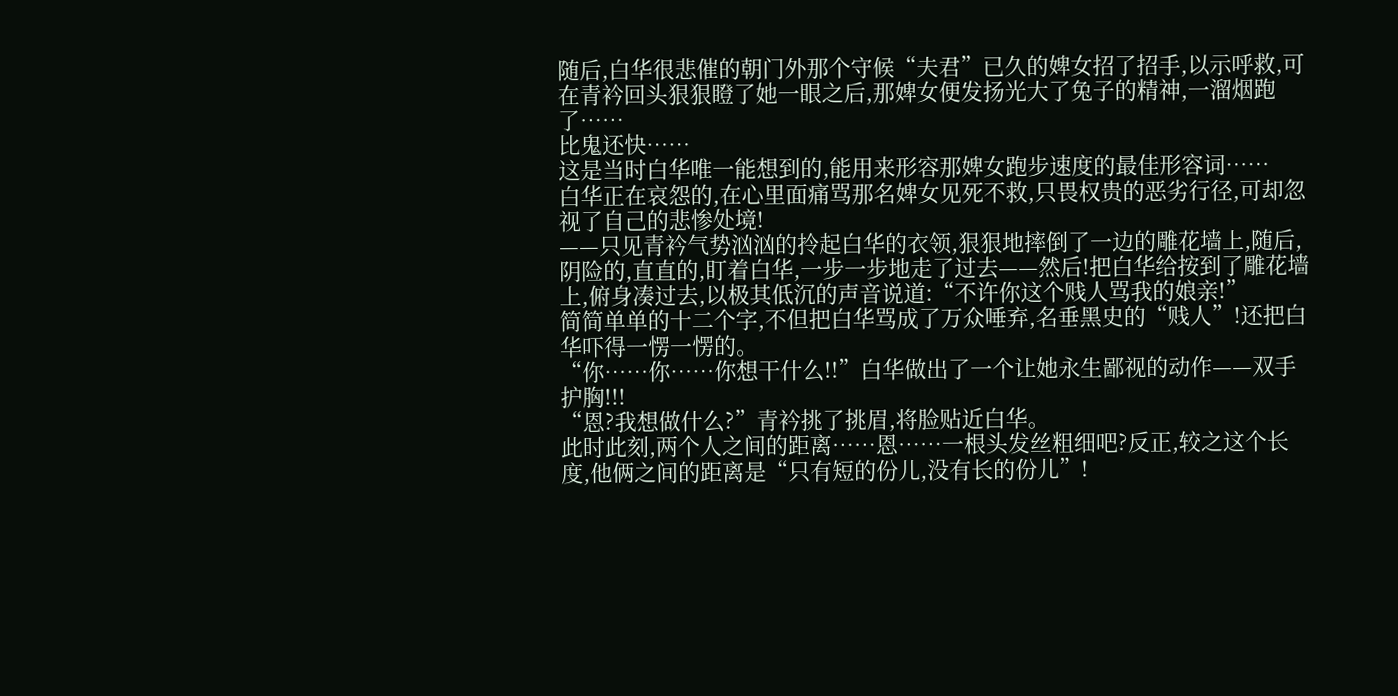随后,白华很悲催的朝门外那个守候“夫君”已久的婢女招了招手,以示呼救,可在青衿回头狠狠瞪了她一眼之后,那婢女便发扬光大了兔子的精神,一溜烟跑了……
比鬼还快……
这是当时白华唯一能想到的,能用来形容那婢女跑步速度的最佳形容词……
白华正在哀怨的,在心里面痛骂那名婢女见死不救,只畏权贵的恶劣行径,可却忽视了自己的悲惨处境!
——只见青衿气势汹汹的拎起白华的衣领,狠狠地摔倒了一边的雕花墙上,随后,阴险的,直直的,盯着白华,一步一步地走了过去——然后!把白华给按到了雕花墙上,俯身凑过去,以极其低沉的声音说道:“不许你这个贱人骂我的娘亲!”
简简单单的十二个字,不但把白华骂成了万众唾弃,名垂黑史的“贱人”!还把白华吓得一愣一愣的。
“你……你……你想干什么!!”白华做出了一个让她永生鄙视的动作——双手护胸!!!
“恩?我想做什么?”青衿挑了挑眉,将脸贴近白华。
此时此刻,两个人之间的距离……恩……一根头发丝粗细吧?反正,较之这个长度,他俩之间的距离是“只有短的份儿,没有长的份儿”!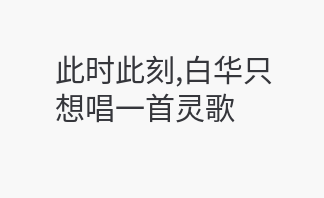此时此刻,白华只想唱一首灵歌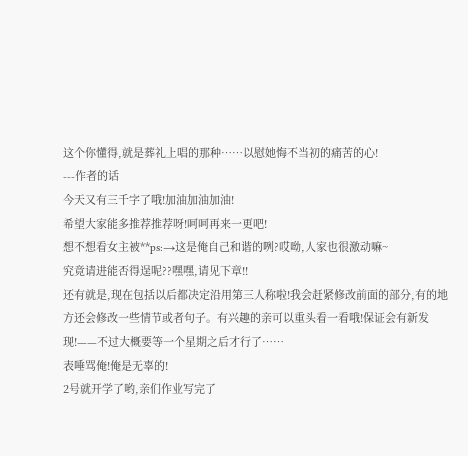这个你懂得,就是葬礼上唱的那种……以慰她悔不当初的痛苦的心!
---作者的话
今天又有三千字了哦!加油加油加油!
希望大家能多推荐推荐呀!呵呵再来一更吧!
想不想看女主被**ps:→这是俺自己和谐的咧?哎呦,人家也很激动嘛~
究竟请进能否得逞呢??嘿嘿,请见下章!!
还有就是,现在包括以后都决定沿用第三人称啦!我会赶紧修改前面的部分,有的地方还会修改一些情节或者句子。有兴趣的亲可以重头看一看哦!保证会有新发现!——不过大概要等一个星期之后才行了……
表唾骂俺!俺是无辜的!
2号就开学了哟,亲们作业写完了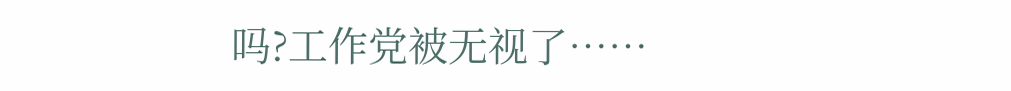吗?工作党被无视了……